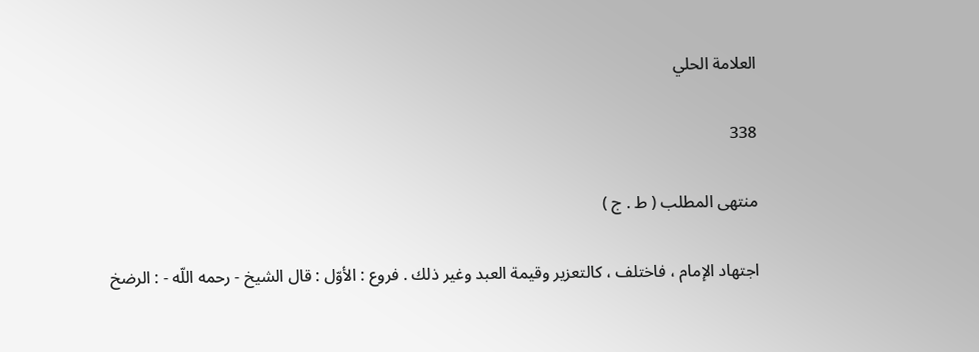العلامة الحلي

338

منتهى المطلب ( ط . ج )

اجتهاد الإمام ، فاختلف ، كالتعزير وقيمة العبد وغير ذلك . فروع : الأوّل : قال الشيخ - رحمه اللّه - : الرضخ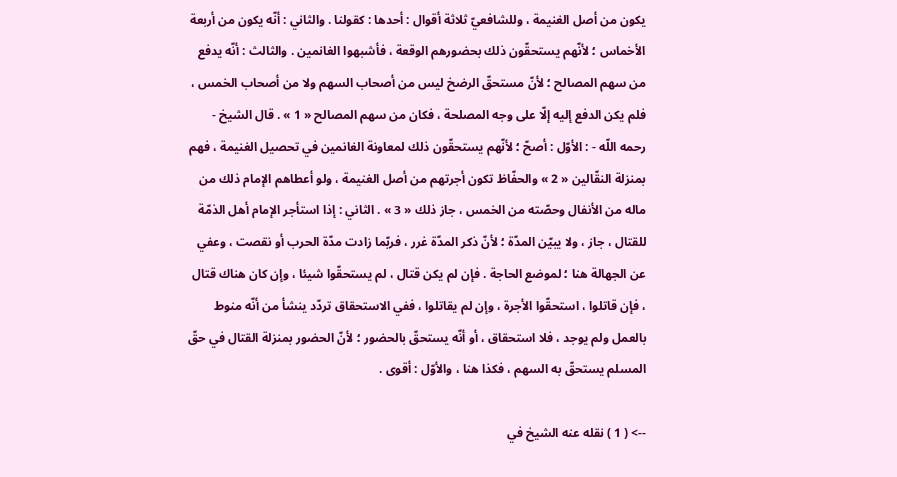يكون من أصل الغنيمة ، وللشافعيّ ثلاثة أقوال : أحدها : كقولنا . والثاني : أنّه يكون من أربعة الأخماس ؛ لأنّهم يستحقّون ذلك بحضورهم الوقعة ، فأشبهوا الغانمين . والثالث : أنّه يدفع من سهم المصالح ؛ لأنّ مستحقّ الرضخ ليس من أصحاب السهم ولا من أصحاب الخمس ، فلم يكن الدفع إليه إلّا على وجه المصلحة ، فكان من سهم المصالح « 1 » . قال الشيخ - رحمه اللّه - : الأوّل : أصحّ ؛ لأنّهم يستحقّون ذلك لمعاونة الغانمين في تحصيل الغنيمة ، فهم بمنزلة النقّالين « 2 » والحفّاظ تكون أجرتهم من أصل الغنيمة ، ولو أعطاهم الإمام ذلك من ماله من الأنفال وحصّته من الخمس ، جاز ذلك « 3 » . الثاني : إذا استأجر الإمام أهل الذمّة للقتال ، جاز ، ولا يبيّن المدّة ؛ لأنّ ذكر المدّة غرر ، فربّما زادت مدّة الحرب أو نقصت ، وعفي عن الجهالة هنا ؛ لموضع الحاجة . فإن لم يكن قتال ، لم يستحقّوا شيئا ، وإن كان هناك قتال ، فإن قاتلوا ، استحقّوا الأجرة ، وإن لم يقاتلوا ، ففي الاستحقاق تردّد ينشأ من أنّه منوط بالعمل ولم يوجد ، فلا استحقاق ، أو أنّه يستحقّ بالحضور ؛ لأنّ الحضور بمنزلة القتال في حقّ المسلم يستحقّ به السهم ، فكذا هنا ، والأوّل : أقوى .

--> ( 1 ) نقله عنه الشيخ في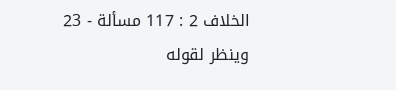الخلاف 2 : 117 مسألة - 23 وينظر لقوله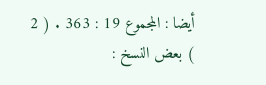أيضا : المجموع 19 : 363 . ( 2 ) بعض النسخ :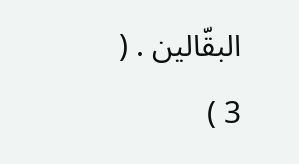البقّالين . ( 3 )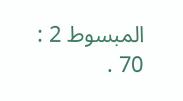المبسوط 2 : 70 .